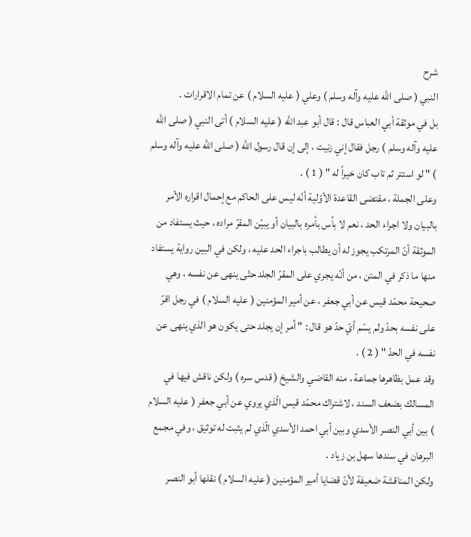شرح
النبي ( صلى الله عليه وآله وسلم ) وعلي ( عليه السلام ) عن تمام الاقرارات .
بل في موثقة أبي العباس قال : قال أبو عبد الله ( عليه السلام ) أتى النبي ( صلى الله عليه وآله وسلم ) رجل فقال إني زنيت ، إلى إن قال رسول الله ( صلى الله عليه وآله وسلم ) " لو استتر ثم تاب كان خيراً له " ( 1 ) .
وعلى الجملة ، مقتضى القاعدة الأوّلية أنّه ليس على الحاكم مع إحمال اقراره الأمر بالبيان ولا اجراء الحد ، نعم لا بأس بأمره بالبيان أو يبيّن المقرّ مراده ، حيث يستفاد من الموثقة أنّ المرتكب يجوز له أن يطالب باجراء الحد عليه ، ولكن في البين رواية يستفاد منها ما ذكر في المتن ، من أنّه يجري على المقرّ الجلد حتّى ينهى عن نفسه ، وهي صحيحة محمّد قيس عن أبي جعفر ، عن أمير المؤمنين ( عليه السلام ) في رجل اقرّ على نفسه بحدّ ولم يسّم أيّ حدّ هو قال : " أمر إن يجلد حتى يكون هو الذي ينهى عن نفسه في الحدّ " ( 2 ) .
وقد عمل بظاهرها جماعة ، منه القاضي والشيخ ( قدس سره ) ولكن ناقش فيها في المسالك بضعف السند ، لاشتراك محمّد قيس الّذي يروي عن أبي جعفر ( عليه السلام ) بين أبي النصر الأسدي وبين أبي احمد الأسدي الّذي لم يثبت له توثيق ، وفي مجمع البرهان في سندها سهل بن زياد .
ولكن المناقشة ضعيفة لأنّ قضايا أمير المؤمنين ( عليه السلام ) نقلها أبو النصر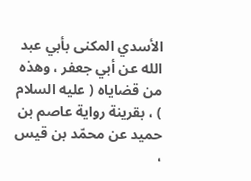الأسدي المكنى بأبي عبد الله عن أبي جعفر ، وهذه من قضاياه ( عليه السلام ) ، بقرينة رواية عاصم بن حميد عن محمّد بن قيس ،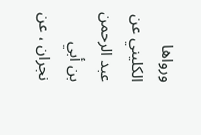ورواها الكليني عن عبد الرحمن بن أبي نجران ، عن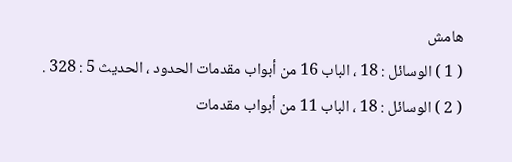هامش
( 1 ) الوسائل : 18 ، الباب 16 من أبواب مقدمات الحدود ، الحديث 5 : 328 .
( 2 ) الوسائل : 18 ، الباب 11 من أبواب مقدمات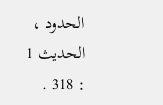الحدود ، الحديث 1 : 318 .